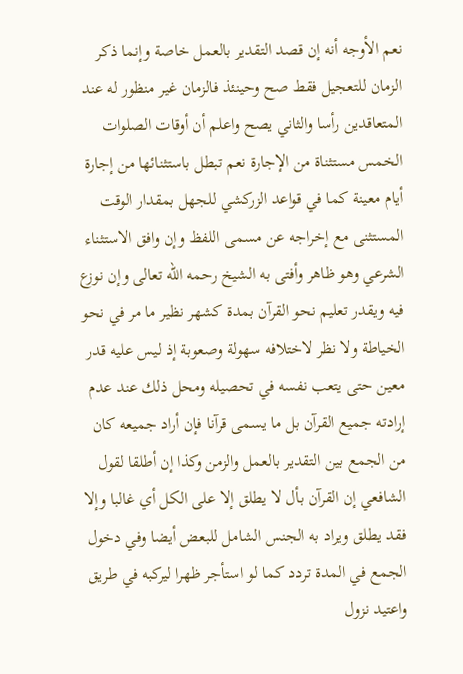نعم الأوجه أنه إن قصد التقدير بالعمل خاصة وإنما ذكر الزمان للتعجيل فقط صح وحينئذ فالزمان غير منظور له عند المتعاقدين رأسا والثاني يصح واعلم أن أوقات الصلوات الخمس مستثناة من الإجارة نعم تبطل باستثنائها من إجارة أيام معينة كما في قواعد الزركشي للجهل بمقدار الوقت المستثنى مع إخراجه عن مسمى اللفظ وإن وافق الاستثناء الشرعي وهو ظاهر وأفتى به الشيخ رحمه الله تعالى وإن نوزع فيه ويقدر تعليم نحو القرآن بمدة كشهر نظير ما مر في نحو الخياطة ولا نظر لاختلافه سهولة وصعوبة إذ ليس عليه قدر معين حتى يتعب نفسه في تحصيله ومحل ذلك عند عدم إرادته جميع القرآن بل ما يسمى قرآنا فإن أراد جميعه كان من الجمع بين التقدير بالعمل والزمن وكذا إن أطلقا لقول الشافعي إن القرآن بأل لا يطلق إلا على الكل أي غالبا وإلا فقد يطلق ويراد به الجنس الشامل للبعض أيضا وفي دخول الجمع في المدة تردد كما لو استأجر ظهرا ليركبه في طريق واعتيد نزول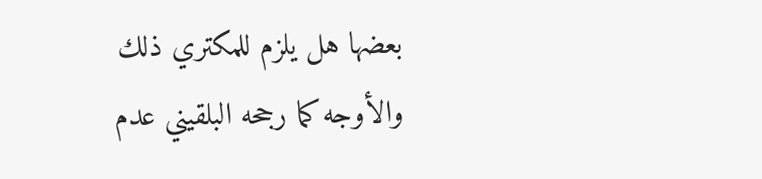بعضها هل يلزم للمكتري ذلك والأوجه كما رجحه البلقيني عدم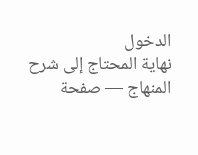الدخول
نهاية المحتاج إلى شرح المنهاج — صفحة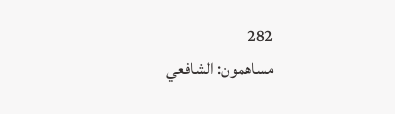282
مساهمون: الشافعي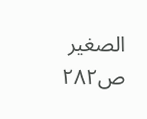الصغير
ص٢٨٢